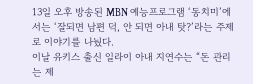13일 오후 방송된 MBN 예능프로그램 ‘동치미’에서는 ‘잘되면 남편 덕, 안 되면 아내 탓?’라는 주제로 이야기를 나눴다.
이날 유키스 출신 일라이 아내 지연수는 “돈 관리는 제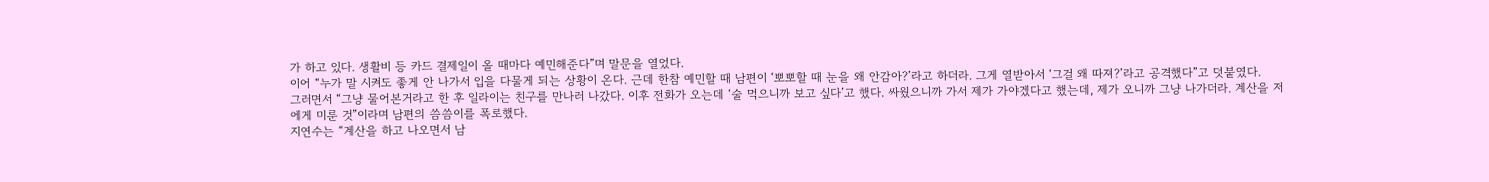가 하고 있다. 생활비 등 카드 결제일이 올 때마다 예민해준다”며 말문을 열었다.
이어 “누가 말 시켜도 좋게 안 나가서 입을 다물게 되는 상황이 온다. 근데 한참 예민할 때 남편이 ‘뽀뽀할 때 눈을 왜 안감아?’라고 하더라. 그게 열받아서 ‘그걸 왜 따져?’라고 공격했다”고 덧붙였다.
그러면서 “그냥 물어본거라고 한 후 일라이는 친구를 만나러 나갔다. 이후 전화가 오는데 ‘술 먹으니까 보고 싶다’고 했다. 싸웠으니까 가서 제가 가야겠다고 했는데, 제가 오니까 그냥 나가더라. 계산을 저에게 미룬 것”이라며 남편의 씀씀이를 폭로했다.
지연수는 “계산을 하고 나오면서 남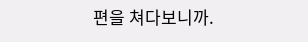편을 쳐다보니까.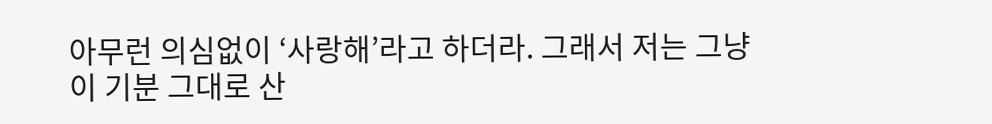아무런 의심없이 ‘사랑해’라고 하더라. 그래서 저는 그냥 이 기분 그대로 산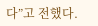다”고 전했다.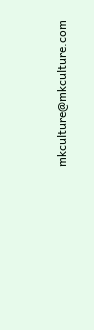mkculture@mkculture.com